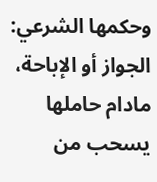وحكمها الشرعي: الجواز أو الإباحة، مادام حاملها يسحب من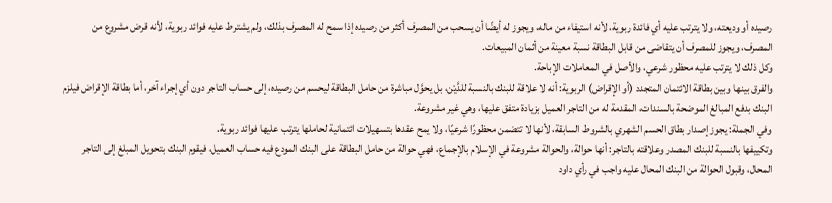رصيده أو وديعته، ولا يترتب عليه أي فائدة ربوية، لأنه استيفاء من ماله، ويجوز له أيضًا أن يسحب من المصرف أكثر من رصيده إذا سمح له المصرف بذلك، ولم يشترط عليه فوائد ربوية، لأنه قرض مشروع من المصرف، ويجوز للمصرف أن يتقاضى من قابل البطاقة نسبة معينة من أثمان المبيعات.
وكل ذلك لا يترتب عليه محظور شرعي، والأصل في المعاملات الإباحة.
والفرق بينها وبين بطاقة الائتمان المتجدد (أو الإقراض) الربوية: أنه لا علاقة للبنك بالنسبة للدَّيْن، بل يحوَّل مباشرة من حامل البطاقة ليحسم من رصيده، إلى حساب التاجر دون أي إجراء آخر، أما بطاقة الإقراض فيلزم البنك بدفع المبالغ الموضحة بالسندات، المقدمة له من التاجر العميل بزيادة متفق عليها، وهي غير مشروعة.
وفي الجملة: يجوز إصدار بطاق الحسم الشهري بالشروط السابقة، لأنها لا تتضمن محظورًا شرعيًا، ولا يمح عقدها بتسهيلات ائتمانية لحاملها يترتب عليها فوائد ربوية.
وتكييفها بالنسبة للبنك المصدر وعلاقته بالتاجر: أنها حوالة، والحوالة مشروعة في الإسلام بالإجماع، فهي حوالة من حامل البطاقة على البنك المودع فيه حساب العميل، فيقوم البنك بتحويل المبلغ إلى التاجر المحال، وقبول الحوالة من البنك المحال عليه واجب في رأي داود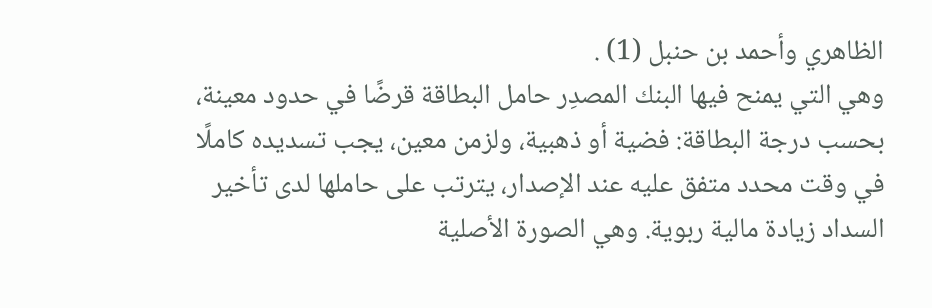الظاهري وأحمد بن حنبل (1) .
وهي التي يمنح فيها البنك المصدِر حامل البطاقة قرضًا في حدود معينة، بحسب درجة البطاقة: فضية أو ذهبية، ولزمن معين، يجب تسديده كاملًا في وقت محدد متفق عليه عند الإصدار، يترتب على حاملها لدى تأخير السداد زيادة مالية ربوية. وهي الصورة الأصلية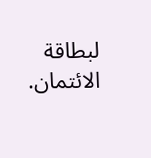لبطاقة الائتمان.